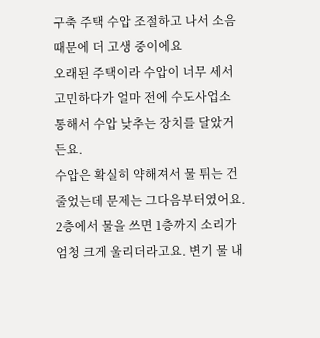구축 주택 수압 조절하고 나서 소음 때문에 더 고생 중이에요
오래된 주택이라 수압이 너무 세서 고민하다가 얼마 전에 수도사업소 통해서 수압 낮추는 장치를 달았거든요.
수압은 확실히 약해져서 물 튀는 건 줄었는데 문제는 그다음부터였어요. 2층에서 물을 쓰면 1층까지 소리가 엄청 크게 울리더라고요. 변기 물 내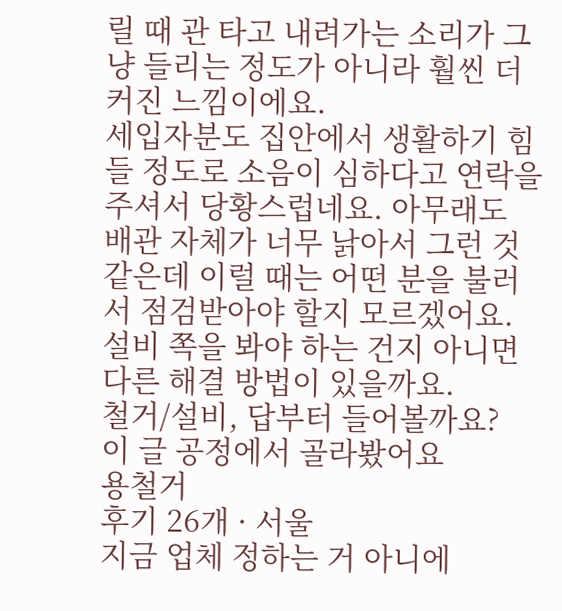릴 때 관 타고 내려가는 소리가 그냥 들리는 정도가 아니라 훨씬 더 커진 느낌이에요.
세입자분도 집안에서 생활하기 힘들 정도로 소음이 심하다고 연락을 주셔서 당황스럽네요. 아무래도 배관 자체가 너무 낡아서 그런 것 같은데 이럴 때는 어떤 분을 불러서 점검받아야 할지 모르겠어요. 설비 쪽을 봐야 하는 건지 아니면 다른 해결 방법이 있을까요.
철거/설비, 답부터 들어볼까요?
이 글 공정에서 골라봤어요
용철거
후기 26개 · 서울
지금 업체 정하는 거 아니에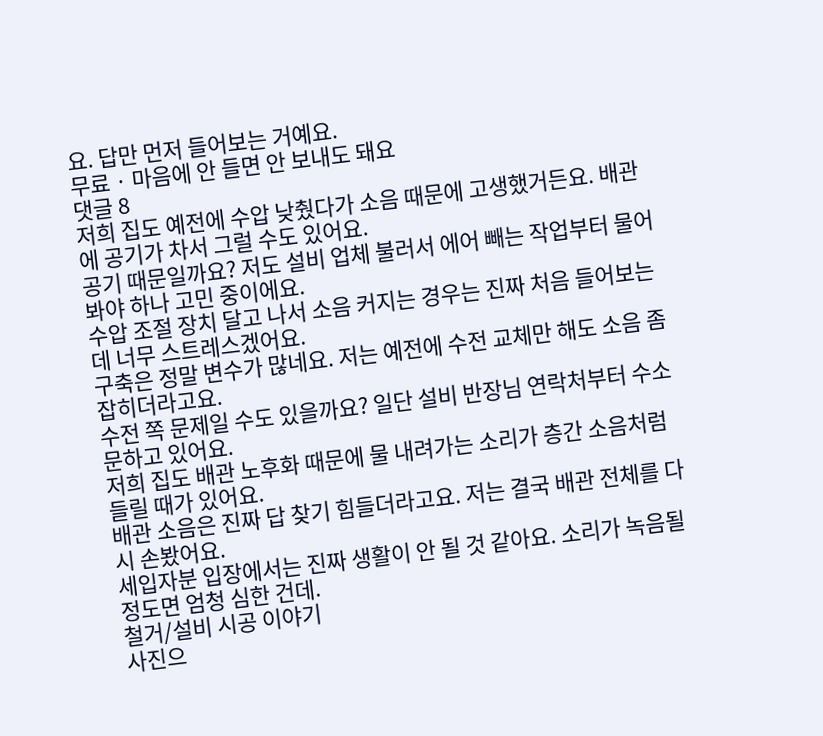요. 답만 먼저 들어보는 거예요.
무료 · 마음에 안 들면 안 보내도 돼요
댓글 8
저희 집도 예전에 수압 낮췄다가 소음 때문에 고생했거든요. 배관에 공기가 차서 그럴 수도 있어요.
공기 때문일까요? 저도 설비 업체 불러서 에어 빼는 작업부터 물어봐야 하나 고민 중이에요.
수압 조절 장치 달고 나서 소음 커지는 경우는 진짜 처음 들어보는데 너무 스트레스겠어요.
구축은 정말 변수가 많네요. 저는 예전에 수전 교체만 해도 소음 좀 잡히더라고요.
수전 쪽 문제일 수도 있을까요? 일단 설비 반장님 연락처부터 수소문하고 있어요.
저희 집도 배관 노후화 때문에 물 내려가는 소리가 층간 소음처럼 들릴 때가 있어요.
배관 소음은 진짜 답 찾기 힘들더라고요. 저는 결국 배관 전체를 다시 손봤어요.
세입자분 입장에서는 진짜 생활이 안 될 것 같아요. 소리가 녹음될 정도면 엄청 심한 건데.
철거/설비 시공 이야기
사진으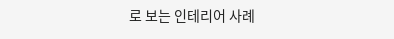로 보는 인테리어 사례